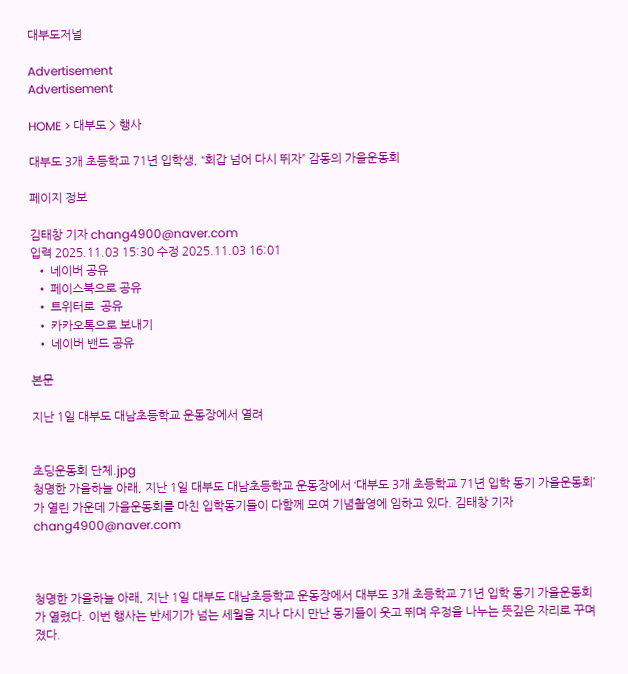대부도저널

Advertisement
Advertisement

HOME > 대부도 > 행사

대부도 3개 초등학교 71년 입학생, “회갑 넘어 다시 뛰자” 감동의 가을운동회

페이지 정보

김태창 기자 chang4900@naver.com
입력 2025.11.03 15:30 수정 2025.11.03 16:01
  • 네이버 공유
  • 페이스북으로 공유
  • 트위터로  공유
  • 카카오톡으로 보내기
  • 네이버 밴드 공유

본문

지난 1일 대부도 대남초등학교 운동장에서 열려


초딩운동회 단체.jpg
청명한 가을하늘 아래, 지난 1일 대부도 대남초등학교 운동장에서 ‘대부도 3개 초등학교 71년 입학 동기 가을운동회’가 열린 가운데 가을운동회를 마친 입학동기들이 다함께 모여 기념촬영에 임하고 있다. 김태창 기자 chang4900@naver.com



청명한 가을하늘 아래, 지난 1일 대부도 대남초등학교 운동장에서 대부도 3개 초등학교 71년 입학 동기 가을운동회가 열렸다. 이번 행사는 반세기가 넘는 세월을 지나 다시 만난 동기들이 웃고 뛰며 우정을 나누는 뜻깊은 자리로 꾸며졌다.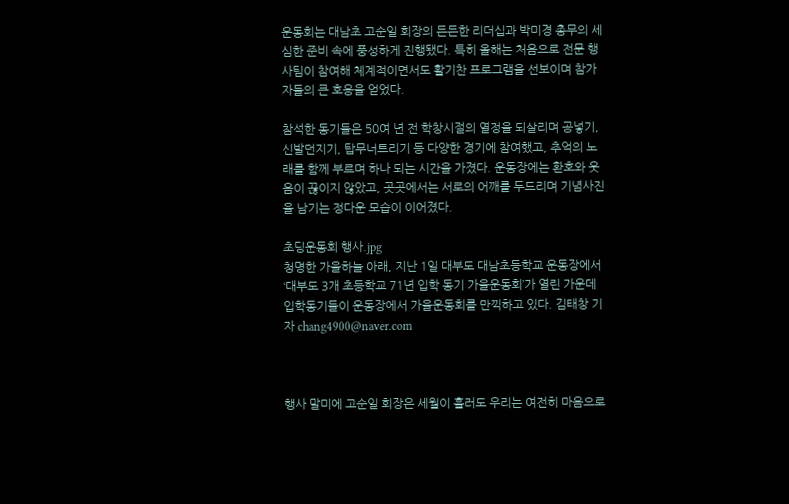운동회는 대남초 고순일 회장의 든든한 리더십과 박미경 총무의 세심한 준비 속에 풍성하게 진행됐다. 특히 올해는 처음으로 전문 행사팀이 참여해 체계적이면서도 활기찬 프로그램을 선보이며 참가자들의 큰 호응을 얻었다.

참석한 동기들은 50여 년 전 학창시절의 열정을 되살리며 공넣기, 신발던지기, 탑무너트리기 등 다양한 경기에 참여했고, 추억의 노래를 함께 부르며 하나 되는 시간을 가졌다. 운동장에는 환호와 웃음이 끊이지 않았고, 곳곳에서는 서로의 어깨를 두드리며 기념사진을 남기는 정다운 모습이 이어졌다.

초딩운동회 행사.jpg
청명한 가을하늘 아래, 지난 1일 대부도 대남초등학교 운동장에서 ‘대부도 3개 초등학교 71년 입학 동기 가을운동회’가 열린 가운데 입학동기들이 운동장에서 가을운동회를 만끽하고 있다. 김태창 기자 chang4900@naver.com



행사 말미에 고순일 회장은 세월이 흘러도 우리는 여전히 마음으로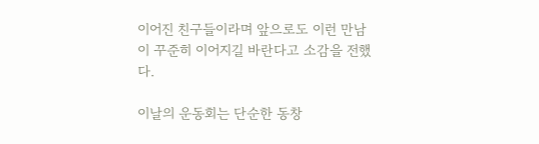이어진 친구들이라며 앞으로도 이런 만남이 꾸준히 이어지길 바란다고 소감을 전했다.

이날의 운동회는 단순한 동창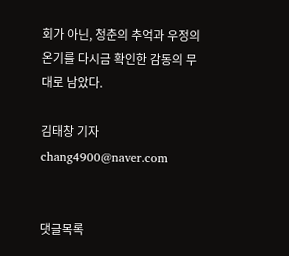회가 아닌, 청춘의 추억과 우정의 온기를 다시금 확인한 감동의 무대로 남았다.

김태창 기자 chang4900@naver.com


댓글목록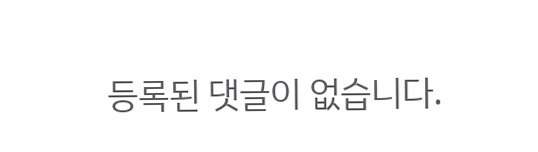등록된 댓글이 없습니다.